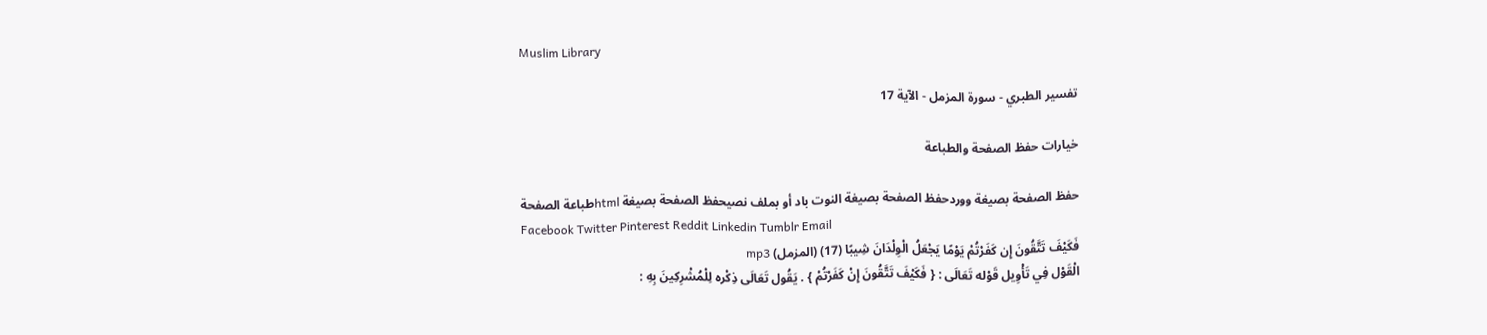Muslim Library

تفسير الطبري - سورة المزمل - الآية 17

خيارات حفظ الصفحة والطباعة

حفظ الصفحة بصيغة ووردحفظ الصفحة بصيغة النوت باد أو بملف نصيحفظ الصفحة بصيغة htmlطباعة الصفحة
Facebook Twitter Pinterest Reddit Linkedin Tumblr Email
فَكَيْفَ تَتَّقُونَ إِن كَفَرْتُمْ يَوْمًا يَجْعَلُ الْوِلْدَانَ شِيبًا (17) (المزمل) mp3
الْقَوْل فِي تَأْوِيل قَوْله تَعَالَى : { فَكَيْفَ تَتَّقُونَ إِنْ كَفَرْتُمْ } . يَقُول تَعَالَى ذِكْره لِلْمُشْرِكِينَ بِهِ :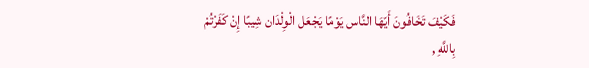فَكَيْفَ تَخَافُونَ أَيّهَا النَّاس يَوْمًا يَجْعَل الْوِلْدَان شِيبًا إِنْ كَفَرْتُمْ بِاللَّهِ ,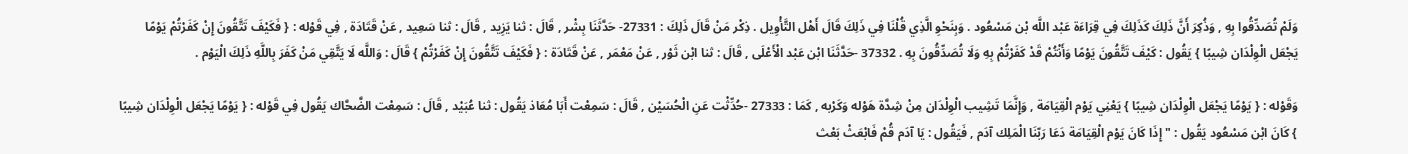وَلَمْ تُصَدِّقُوا بِهِ , وَذُكِرَ أَنَّ ذَلِكَ كَذَلِكَ فِي قِرَاءَة عَبْد اللَّه بْن مَسْعُود . وَبِنَحْوِ الَّذِي قُلْنَا فِي ذَلِكَ قَالَ أَهْل التَّأْوِيل . ذِكْر مَنْ قَالَ ذَلِكَ : 27331- حَدَّثَنَا بِشْر , قَالَ : ثنا يَزِيد , قَالَ : ثنا سَعِيد , عَنْ قَتَادَة , فِي قَوْله : { فَكَيْفَ تَتَّقُونَ إِنْ كَفَرْتُمْ يَوْمًا يَجْعَل الْوِلْدَان شِيبًا } يَقُول : كَيْفَ تَتَّقُونَ يَوْمًا وَأَنْتُمْ قَدْ كَفَرْتُمْ بِهِ وَلَا تُصَدِّقُونَ بِهِ . 37332 -حَدَّثَنَا ابْن عَبْد الْأَعْلَى , قَالَ : ثنا ابْن ثَوْر , عَنْ مَعْمَر , عَنْ قَتَادَة : { فَكَيْفَ تَتَّقُونَ إِنْ كَفَرْتُمْ } قَالَ : وَاللَّه لَا يَتَّقِي مَنْ كَفَرَ بِاللَّهِ ذَلِكَ الْيَوْم .

وَقَوْله : { يَوْمًا يَجْعَل الْوِلْدَان شِيبًا } يَعْنِي يَوْم الْقِيَامَة , وَإِنَّمَا تَشِيب الْوِلْدَان مِنْ شِدَّة هَوْله وَكَرْبه , كَمَا : 27333 -حُدِّثْت عَنِ الْحُسَيْن , قَالَ : سَمِعْت أَبَا مُعَاذ يَقُول : ثنا عُبَيْد , قَالَ : سَمِعْت الضَّحَّاك يَقُول فِي قَوْله : { يَوْمًا يَجْعَل الْوِلْدَان شِيبًا } كَانَ ابْن مَسْعُود يَقُول : " إِذَا كَانَ يَوْم الْقِيَامَة دَعَا رَبّنَا الْمَلِك آدَم , فَيَقُول : يَا آدَم قُمْ فَابْعَثْ بَعْث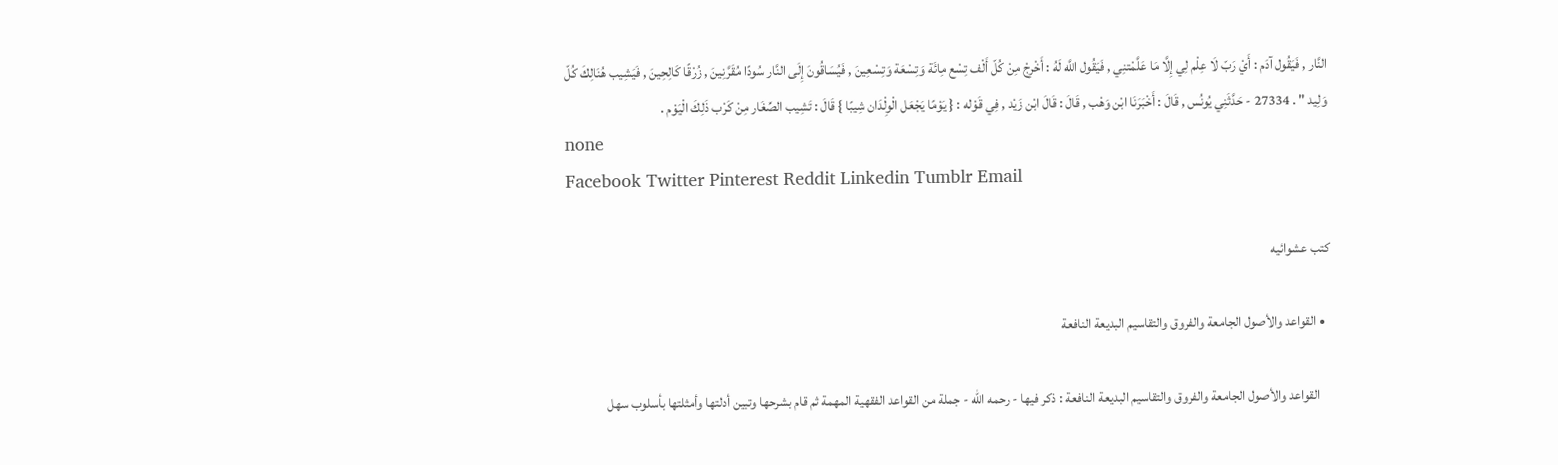النَّار , فَيَقُول آدَم : أَيْ رَبّ لَا عِلْم لِي إِلَّا مَا عَلَّمْتنِي , فَيَقُول اللَّه لَهُ : أَخْرِجْ مِنْ كُلّ أَلْف تِسْع مِائَة وَتِسْعَة وَتِسْعِينَ , فَيُسَاقُونَ إِلَى النَّار سُودًا مُقَرَّنِينَ , زُرْقًا كَالِحِينَ , فَيَشِيب هُنَالِكَ كُلّ وَلِيد " . 27334 - حَدَّثَنِي يُونُس , قَالَ : أَخْبَرَنَا ابْن وَهْب , قَالَ : قَالَ ابْن زَيْد , فِي قَوْله : { يَوْمًا يَجْعَل الْوِلْدَان شِيبًا } قَالَ : تَشِيب الصِّغَار مِنْ كَرْب ذَلِكَ الْيَوْم .
none
Facebook Twitter Pinterest Reddit Linkedin Tumblr Email

كتب عشوائيه

  • القواعد والأصول الجامعة والفروق والتقاسيم البديعة النافعة

    القواعد والأصول الجامعة والفروق والتقاسيم البديعة النافعة : ذكر فيها - رحمه الله - جملة من القواعد الفقهية المهمة ثم قام بشرحها وتبين أدلتها وأمثلتها بأسلوب سهل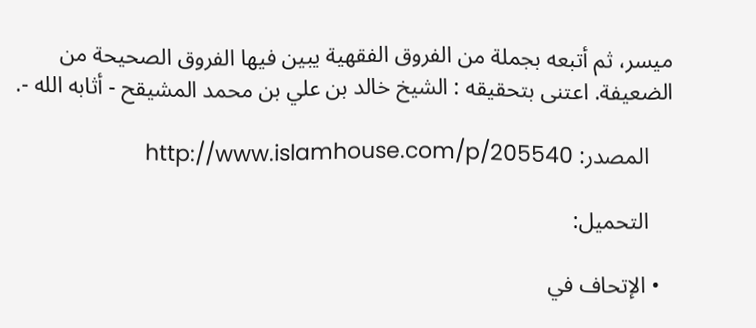ميسر، ثم أتبعه بجملة من الفروق الفقهية يبين فيها الفروق الصحيحة من الضعيفة. اعتنى بتحقيقه : الشيخ خالد بن علي بن محمد المشيقح - أثابه الله -.

    المصدر: http://www.islamhouse.com/p/205540

    التحميل:

  • الإتحاف في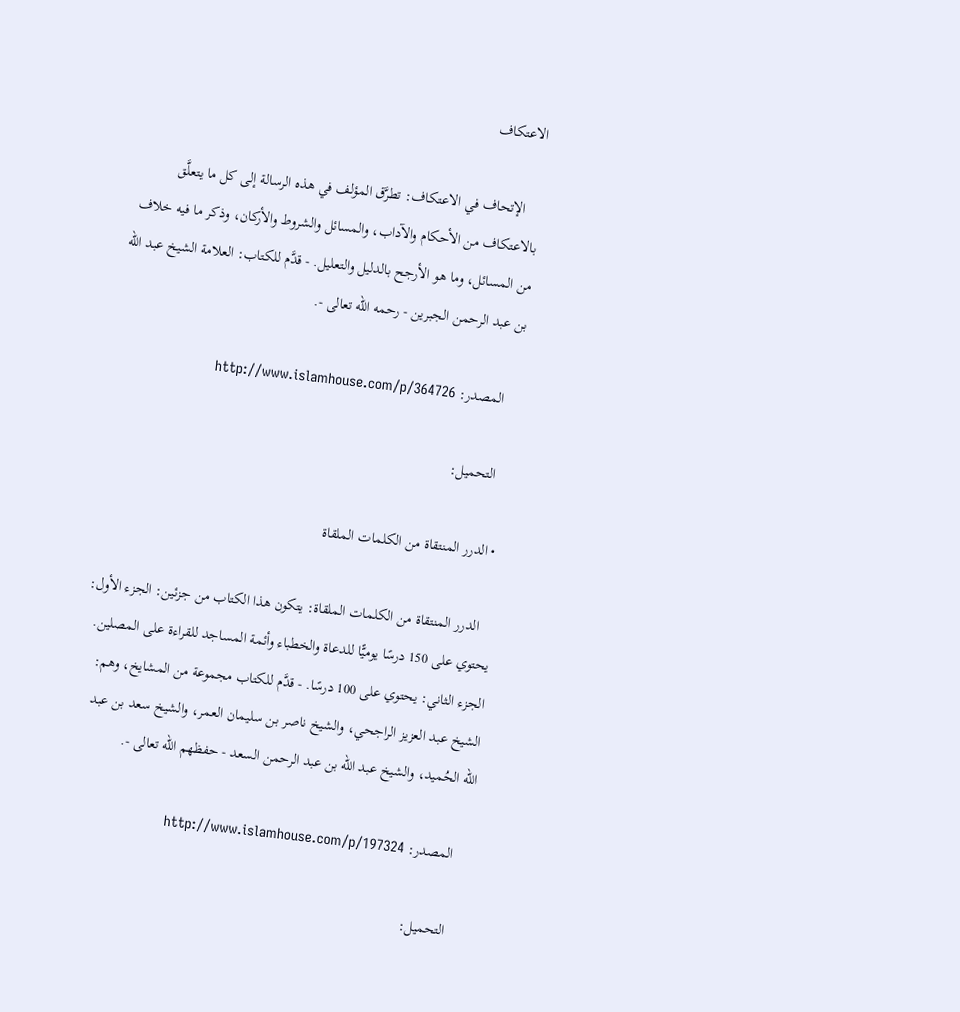الاعتكاف

    الإتحاف في الاعتكاف: تطرَّق المؤلف في هذه الرسالة إلى كل ما يتعلَّق بالاعتكاف من الأحكام والآداب، والمسائل والشروط والأركان، وذكر ما فيه خلاف من المسائل، وما هو الأرجح بالدليل والتعليل. - قدَّم للكتاب: العلامة الشيخ عبد الله بن عبد الرحمن الجبرين - رحمه الله تعالى -.

    المصدر: http://www.islamhouse.com/p/364726

    التحميل:

  • الدرر المنتقاة من الكلمات الملقاة

    الدرر المنتقاة من الكلمات الملقاة: يتكون هذا الكتاب من جزئين: الجزء الأول: يحتوي على 150 درسًا يوميًّا للدعاة والخطباء وأئمة المساجد للقراءة على المصلين. الجزء الثاني: يحتوي على 100 درسًا. - قدَّم للكتاب مجموعة من المشايخ، وهم: الشيخ عبد العزيز الراجحي، والشيخ ناصر بن سليمان العمر، والشيخ سعد بن عبد الله الحُميد، والشيخ عبد الله بن عبد الرحمن السعد - حفظهم الله تعالى -.

    المصدر: http://www.islamhouse.com/p/197324

    التحميل: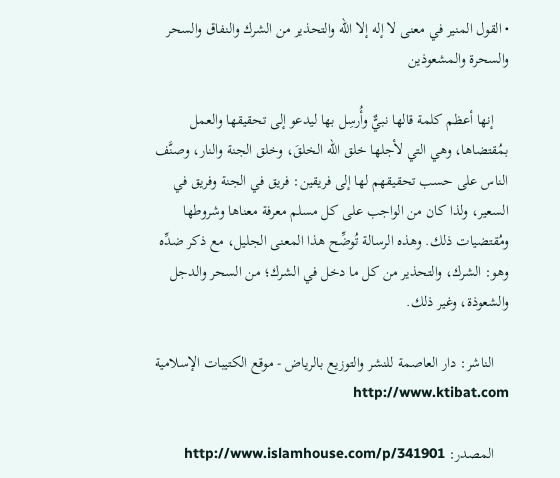• القول المنير في معنى لا إله إلا الله والتحذير من الشرك والنفاق والسحر والسحرة والمشعوذين

    إنها أعظم كلمة قالها نبيٌّ وأُرسِل بها ليدعو إلى تحقيقها والعمل بمُقتضاها، وهي التي لأجلها خلق الله الخلقَ، وخلق الجنة والنار، وصنَّف الناس على حسب تحقيقهم لها إلى فريقين: فريق في الجنة وفريق في السعير، ولذا كان من الواجب على كل مسلم معرفة معناها وشروطها ومُقتضيات ذلك. وهذه الرسالة تُوضِّح هذا المعنى الجليل، مع ذكر ضدِّه وهو: الشرك، والتحذير من كل ما دخل في الشرك؛ من السحر والدجل والشعوذة، وغير ذلك.

    الناشر: دار العاصمة للنشر والتوزيع بالرياض - موقع الكتيبات الإسلامية http://www.ktibat.com

    المصدر: http://www.islamhouse.com/p/341901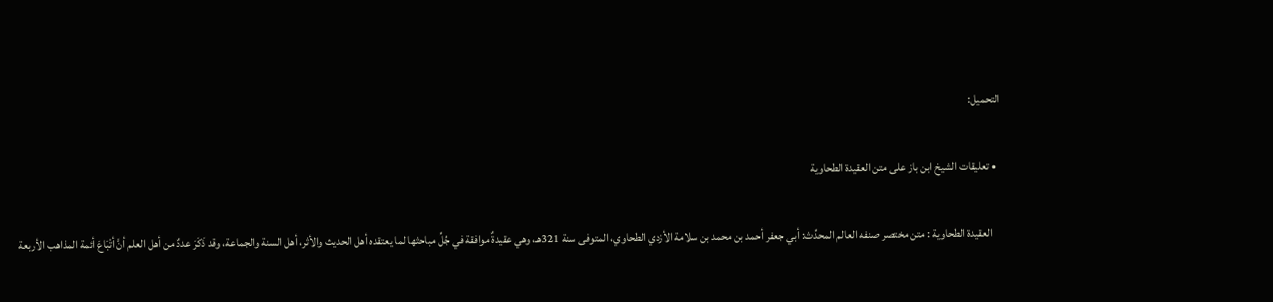التحميل:

  • تعليقات الشيخ ابن باز على متن العقيدة الطحاوية

    العقيدة الطحاوية : متن مختصر صنفه العالم المحدِّث: أبي جعفر أحمد بن محمد بن سلامة الأزدي الطحاوي، المتوفى سنة 321هـ، وهي عقيدةٌ موافقة في جُلِّ مباحثها لما يعتقده أهل الحديث والأثر، أهل السنة والجماعة، وقد ذَكَرَ عددٌ من أهل العلم أنَّ أتْبَاعَ أئمة المذاهب الأربعة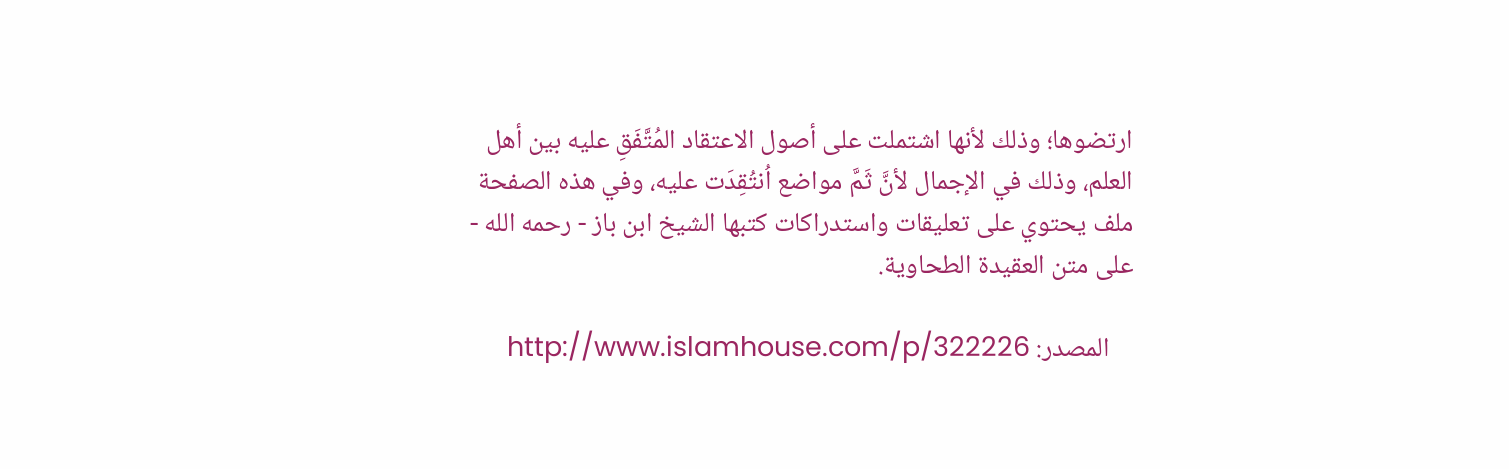ارتضوها؛ وذلك لأنها اشتملت على أصول الاعتقاد المُتَّفَقِ عليه بين أهل العلم، وذلك في الإجمال لأنَّ ثَمَّ مواضع اُنتُقِدَت عليه، وفي هذه الصفحة ملف يحتوي على تعليقات واستدراكات كتبها الشيخ ابن باز - رحمه الله - على متن العقيدة الطحاوية.

    المصدر: http://www.islamhouse.com/p/322226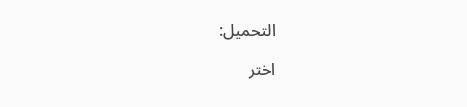التحميل:

اختر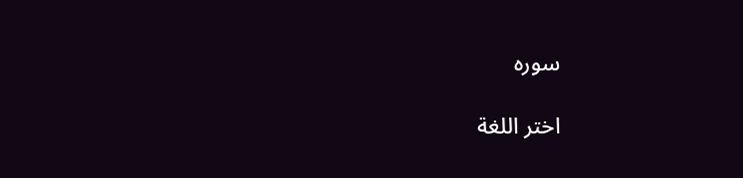سوره

اختر اللغة